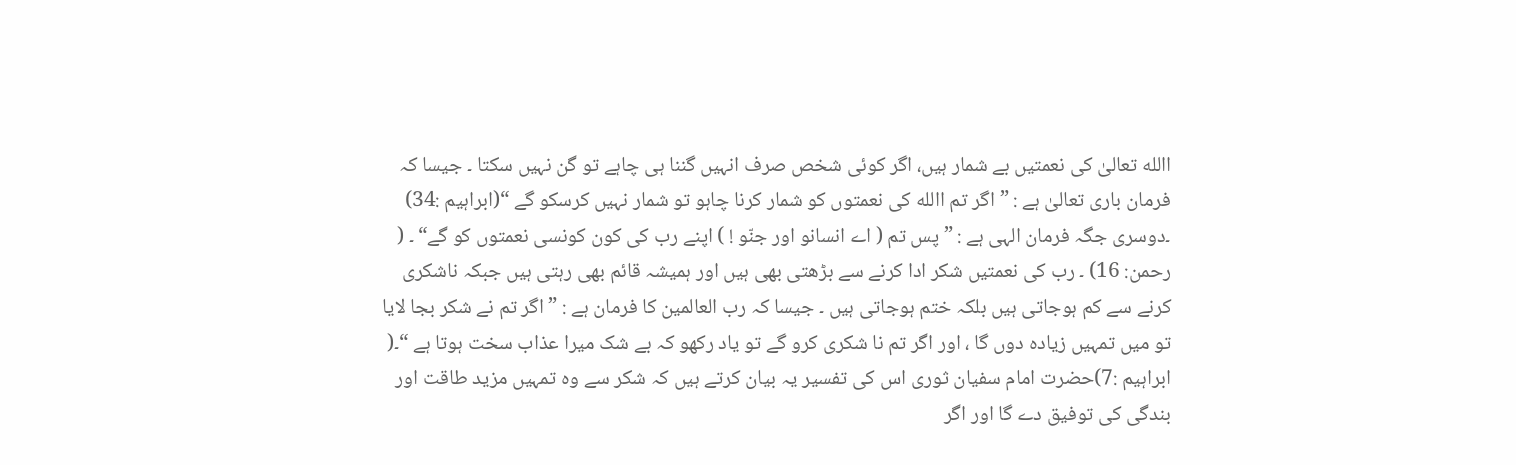االله تعالیٰ کی نعمتیں بے شمار ہیں، اگر کوئی شخص صرف انہیں گننا ہی چاہے تو گن نہیں سکتا ۔ جیسا کہ فرمان باری تعالیٰ ہے : ”اگر تم االله کی نعمتوں کو شمار کرنا چاہو تو شمار نہیں کرسکو گے “(ابراہیم :34) ۔دوسری جگہ فرمان الہی ہے : ” پس تم ( اے انسانو اور جنّو ! ) اپنے رب کی کون کونسی نعمتوں کو گے“ ۔ ( رحمن: 16) ۔ رب کی نعمتیں شکر ادا کرنے سے بڑھتی بھی ہیں اور ہمیشہ قائم بھی رہتی ہیں جبکہ ناشکری کرنے سے کم ہوجاتی ہیں بلکہ ختم ہوجاتی ہیں ۔ جیسا کہ رب العالمین کا فرمان ہے : ” اگر تم نے شکر بجا لایا تو میں تمہیں زیادہ دوں گا ، اور اگر تم نا شکری کرو گے تو یاد رکھو کہ بے شک میرا عذاب سخت ہوتا ہے “۔( ابراہیم :7)حضرت امام سفیان ثوری اس کی تفسیر یہ بیان کرتے ہیں کہ شکر سے وہ تمہیں مزید طاقت اور بندگی کی توفیق دے گا اور اگر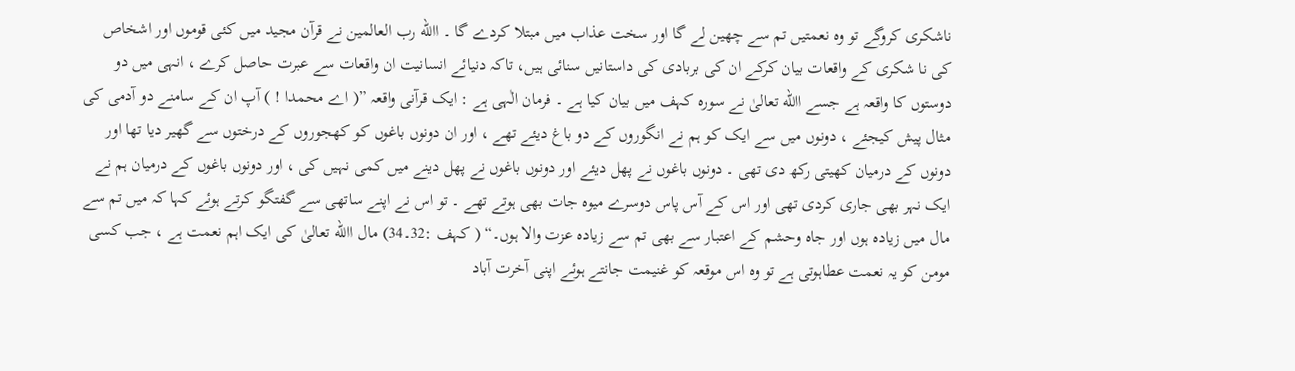ناشکری کروگے تو وہ نعمتیں تم سے چھین لے گا اور سخت عذاب میں مبتلا کردے گا ۔ االله رب العالمین نے قرآن مجید میں کئی قوموں اور اشخاص کی نا شکری کے واقعات بیان کرکے ان کی بربادی کی داستانیں سنائی ہیں، تاکہ دنیائے انسانیت ان واقعات سے عبرت حاصل کرے ، انہی میں دو دوستوں کا واقعہ ہے جسے االله تعالیٰ نے سورہ کہف میں بیان کیا ہے ۔ فرمان الٰہی ہے : ایک قرآنی واقعہ ”( اے محمدا ! ) آپ ان کے سامنے دو آدمی کی مثال پیش کیجئے ، دونوں میں سے ایک کو ہم نے انگوروں کے دو باغ دیئے تھے ، اور ان دونوں باغوں کو کھجوروں کے درختوں سے گھیر دیا تھا اور دونوں کے درمیان کھیتی رکھ دی تھی ۔ دونوں باغوں نے پھل دیئے اور دونوں باغوں نے پھل دینے میں کمی نہیں کی ، اور دونوں باغوں کے درمیان ہم نے ایک نہر بھی جاری کردی تھی اور اس کے آس پاس دوسرے میوہ جات بھی ہوتے تھے ۔ تو اس نے اپنے ساتھی سے گفتگو کرتے ہوئے کہا کہ میں تم سے مال میں زیادہ ہوں اور جاہ وحشم کے اعتبار سے بھی تم سے زیادہ عزت والا ہوں۔“ ( کہف :32۔34) مال االله تعالیٰ کی ایک اہم نعمت ہے ، جب کسی مومن کو یہ نعمت عطاہوتی ہے تو وہ اس موقعہ کو غنیمت جانتے ہوئے اپنی آخرت آباد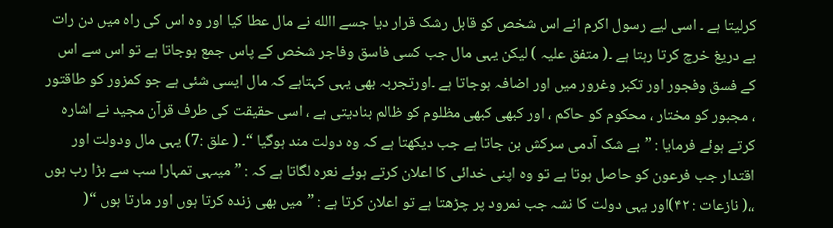کرلیتا ہے ۔ اسی لیے رسول اکرم انے اس شخص کو قابل رشک قرار دیا جسے االله نے مال عطا کیا اور وہ اس کی راہ میں دن رات بے دریغ خرچ کرتا رہتا ہے ۔( متفق علیہ ) لیکن یہی مال جب کسی فاسق وفاجر شخص کے پاس جمع ہوجاتا ہے تو اس سے اس کے فسق وفجور اور تکبر وغرور میں اور اضافہ ہوجاتا ہے ۔اورتجربہ بھی یہی کہتاہے کہ مال ایسی شئی ہے جو کمزور کو طاقتور ، مجبور کو مختار ، محکوم کو حاکم ، اور کبھی کبھی مظلوم کو ظالم بنادیتی ہے ، اسی حقیقت کی طرف قرآن مجید نے اشارہ کرتے ہوئے فرمایا : ”بے شک آدمی سرکش بن جاتا ہے جب دیکھتا ہے کہ وہ دولت مند ہوگیا “۔ ( علق :7) یہی مال ودولت اور اقتدار جب فرعون کو حاصل ہوتا ہے تو وہ اپنی خدائی کا اعلان کرتے ہوئے نعرہ لگاتا ہے کہ : ” میںہی تمہارا سب سے بڑا رب ہوں ،،( نازعات : ۴۲)اور یہی دولت کا نشہ جب نمرود پر چڑھتا ہے تو اعلان کرتا ہے : ”میں بھی زندہ کرتا ہوں اور مارتا ہوں “(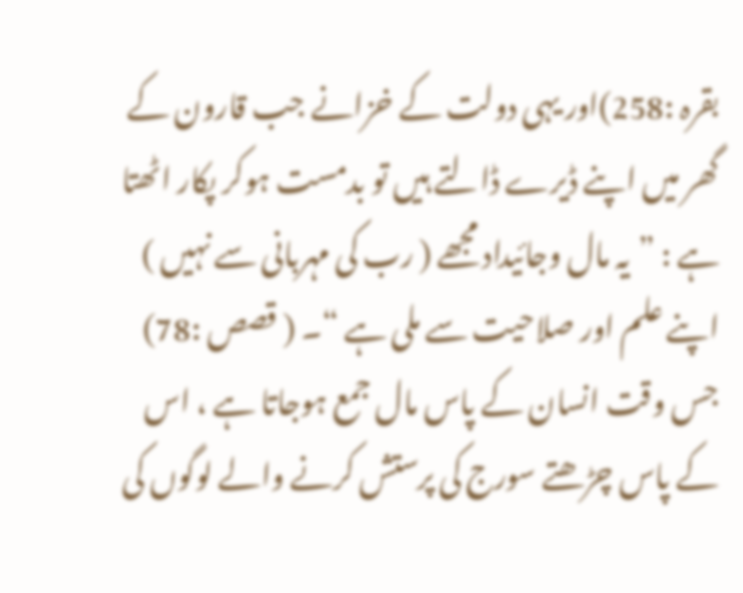بقرہ :258)اور یہی دولت کے خزانے جب قارون کے گھر میں اپنے ڈیرے ڈالتے ہیں تو بدمست ہوکر پکار اٹھتا ہے : ”یہ مال وجائیداد مجھے ( رب کی مہربانی سے نہیں ) اپنے علم اور صلاحیت سے ملی ہے “۔ ( قصص :78) جس وقت انسان کے پاس مال جمع ہوجاتا ہے ، اس کے پاس چڑھتے سورج کی پرستش کرنے والے لوگوں کی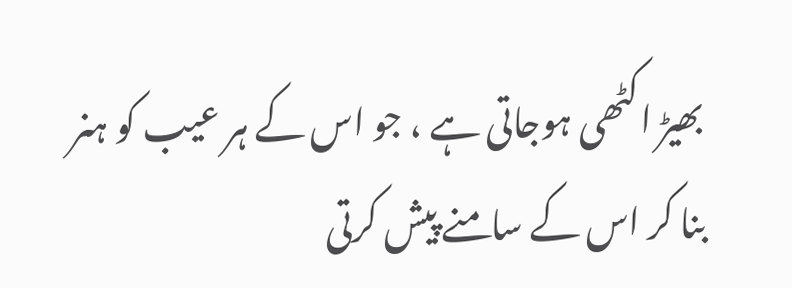بھیڑ اکٹھی ہوجاتی ہے ، جو اس کے ہر عیب کو ہنر بنا کر اس کے سامنے پیش کرتی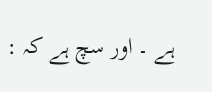ہے ۔ اور سچ ہے کہ :